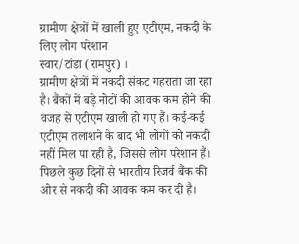ग्रामीण क्षेत्रों में खाली हुए एटीएम, नकदी के लिए लोग परेशान
स्वार/टांडा (रामपुर) ।
ग्रामीण क्षेत्रों में नकदी संकट गहराता जा रहा है। बैंकों में बड़े नोटों की आवक कम होने की वजह से एटीएम खाली हो गए हैं। कई-कई एटीएम तलाशने के बाद भी लोगों को नकदी नहीं मिल पा रही है, जिससे लोग परेशान हैं। पिछले कुछ दिनों से भारतीय रिजर्व बैंक की ओर से नकदी की आवक कम कर दी है।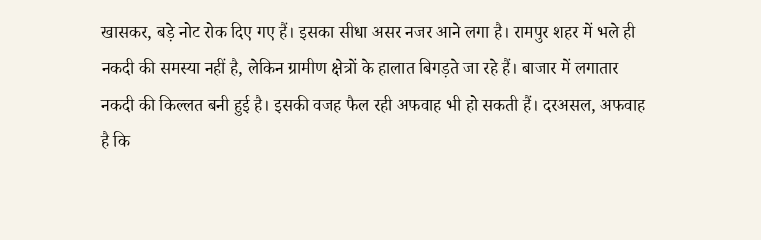खासकर, बड़े नोट रोक दिए गए हैं। इसका सीधा असर नजर आने लगा है। रामपुर शहर में भले ही नकदी की समस्या नहीं है, लेकिन ग्रामीण क्षेत्रों के हालात बिगड़ते जा रहे हैं। बाजार में लगातार नकदी की किल्लत बनी हुई है। इसकी वजह फैल रही अफवाह भी हो सकती हैं। दरअसल, अफवाह है कि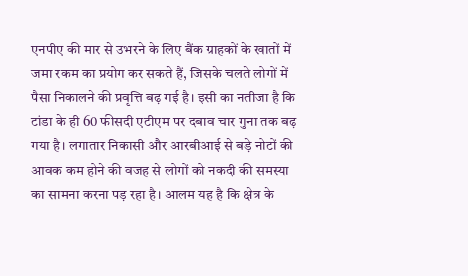एनपीए की मार से उभरने के लिए बैंक ग्राहकों के खातों में जमा रकम का प्रयोग कर सकते हैं, जिसके चलते लोगों में पैसा निकालने की प्रवृत्ति बढ़ गई है। इसी का नतीजा है कि टांडा के ही 60 फीसदी एटीएम पर दबाव चार गुना तक बढ़ गया है। लगातार निकासी और आरबीआई से बड़े नोटों की आवक कम होने की वजह से लोगों को नकदी की समस्या का सामना करना पड़ रहा है। आलम यह है कि क्षेत्र के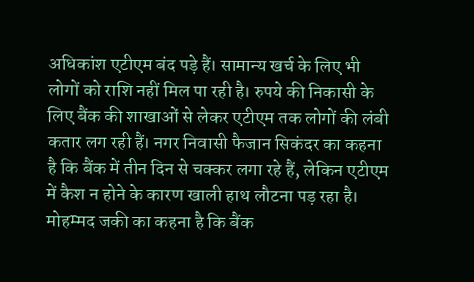अधिकांश एटीएम बंद पड़े हैं। सामान्य खर्च के लिए भी लोगों को राशि नहीं मिल पा रही है। रुपये की निकासी के लिए बैंक की शाखाओं से लेकर एटीएम तक लोगों की लंबी कतार लग रही हैं। नगर निवासी फैजान सिकंदर का कहना है कि बैंक में तीन दिन से चक्कर लगा रहे हैं, लेकिन एटीएम में कैश न होने के कारण खाली हाथ लौटना पड़ रहा है। मोहम्मद जकी का कहना है कि बैंक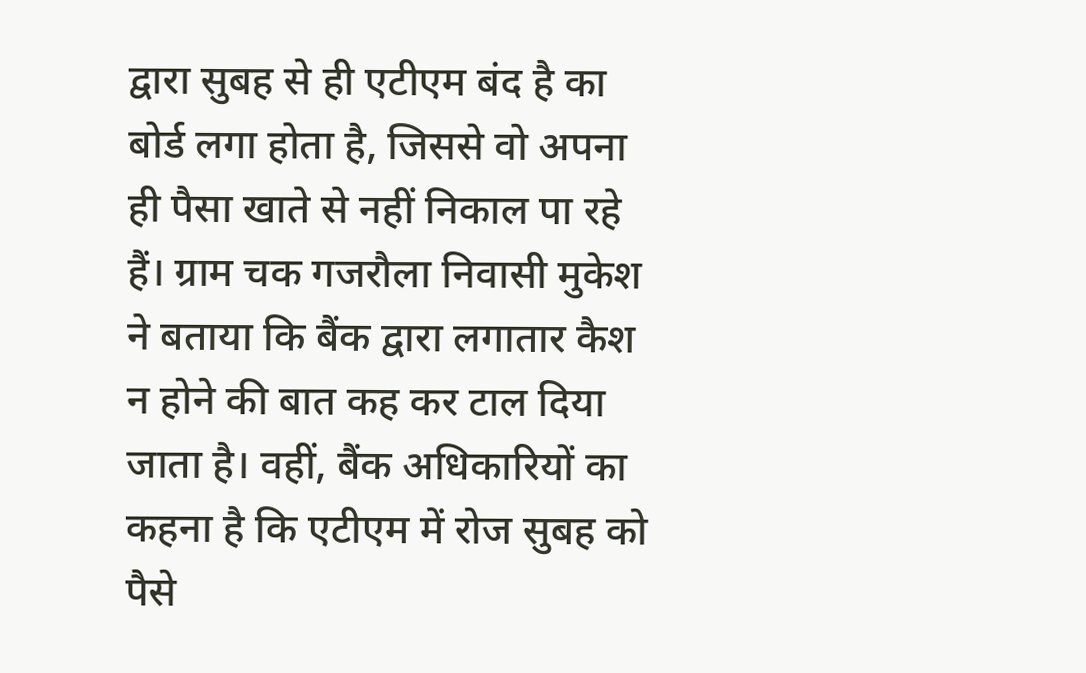द्वारा सुबह से ही एटीएम बंद है का बोर्ड लगा होता है, जिससे वो अपना ही पैसा खाते से नहीं निकाल पा रहे हैं। ग्राम चक गजरौला निवासी मुकेश ने बताया कि बैंक द्वारा लगातार कैश न होने की बात कह कर टाल दिया जाता है। वहीं, बैंक अधिकारियों का कहना है कि एटीएम में रोज सुबह को पैसे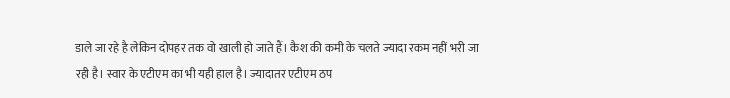डाले जा रहे है लेकिन दोपहर तक वो खाली हो जाते हैं। कैश की कमी के चलते ज्यादा रकम नहीं भरी जा रही है। स्वार के एटीएम का भी यही हाल है। ज्यादातर एटीएम ठप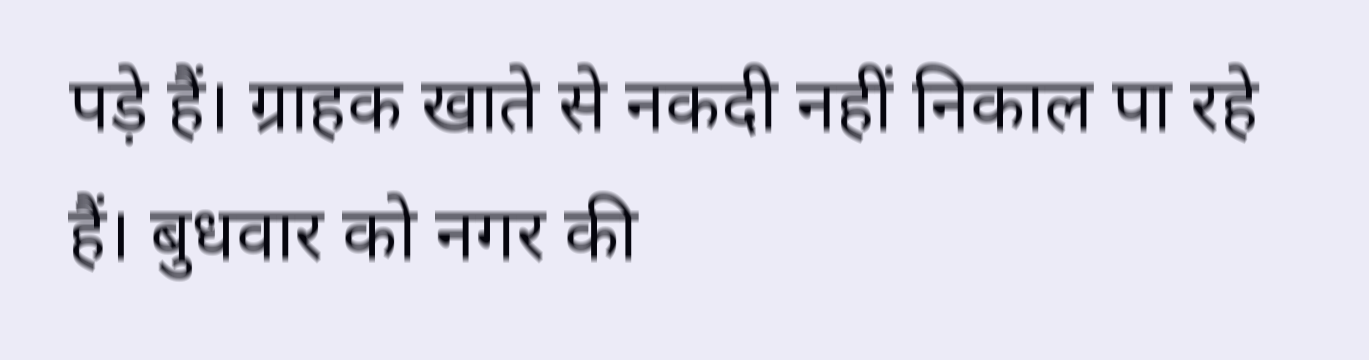पड़े हैं। ग्राहक खाते से नकदी नहीं निकाल पा रहे हैं। बुधवार को नगर की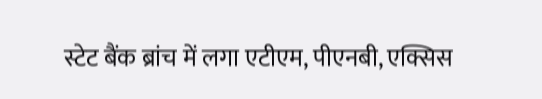स्टेट बैंक ब्रांच में लगा एटीएम, पीएनबी, एक्सिस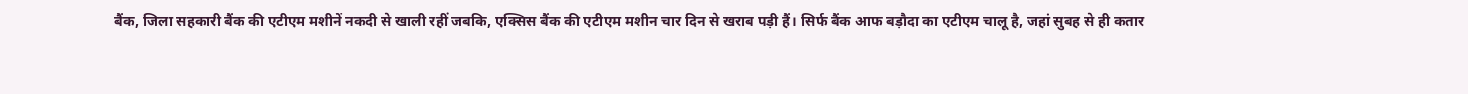बैंक, जिला सहकारी बैंक की एटीएम मशीनें नकदी से खाली रहीं जबकि, एक्सिस बैंक की एटीएम मशीन चार दिन से खराब पड़ी हैं। सिर्फ बैंक आफ बड़ौदा का एटीएम चालू है, जहां सुबह से ही कतार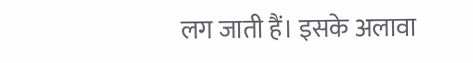लग जाती हैं। इसके अलावा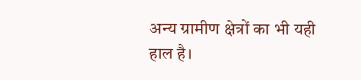अन्य ग्रामीण क्षेत्रों का भी यही हाल है।